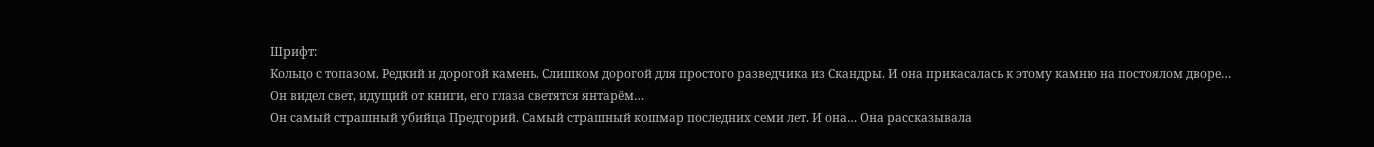Шрифт:
Кольцо с топазом. Редкий и дорогой камень. Слишком дорогой для простого разведчика из Скандры. И она прикасалась к этому камню на постоялом дворе…
Он видел свет, идущий от книги, его глаза светятся янтарём…
Он самый страшный убийца Предгорий. Самый страшный кошмар последних семи лет. И она… Она рассказывала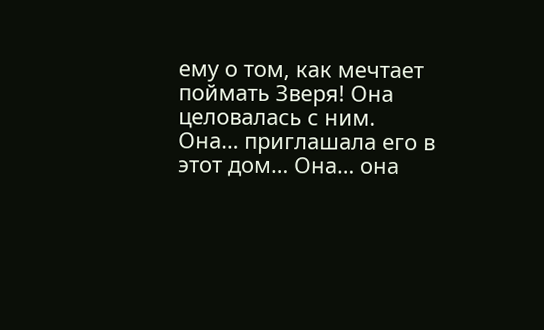ему о том, как мечтает поймать Зверя! Она целовалась с ним. Она… приглашала его в этот дом… Она… она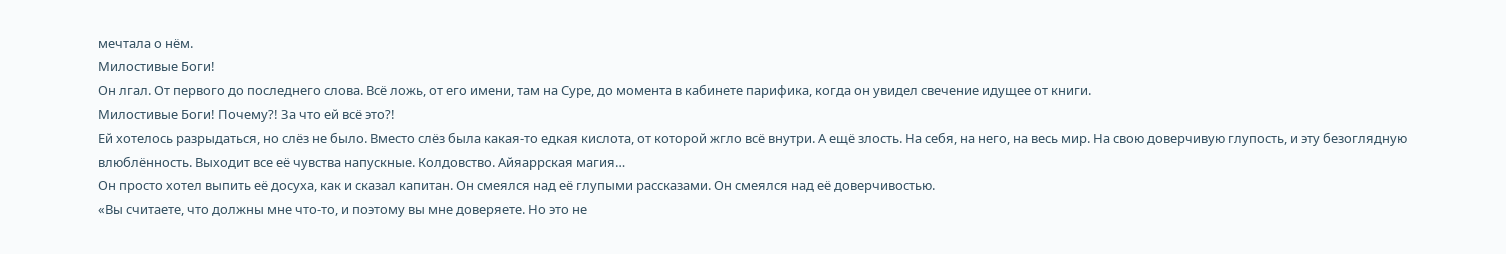мечтала о нём.
Милостивые Боги!
Он лгал. От первого до последнего слова. Всё ложь, от его имени, там на Суре, до момента в кабинете парифика, когда он увидел свечение идущее от книги.
Милостивые Боги! Почему?! За что ей всё это?!
Ей хотелось разрыдаться, но слёз не было. Вместо слёз была какая-то едкая кислота, от которой жгло всё внутри. А ещё злость. На себя, на него, на весь мир. На свою доверчивую глупость, и эту безоглядную влюблённость. Выходит все её чувства напускные. Колдовство. Айяаррская магия…
Он просто хотел выпить её досуха, как и сказал капитан. Он смеялся над её глупыми рассказами. Он смеялся над её доверчивостью.
«Вы считаете, что должны мне что-то, и поэтому вы мне доверяете. Но это не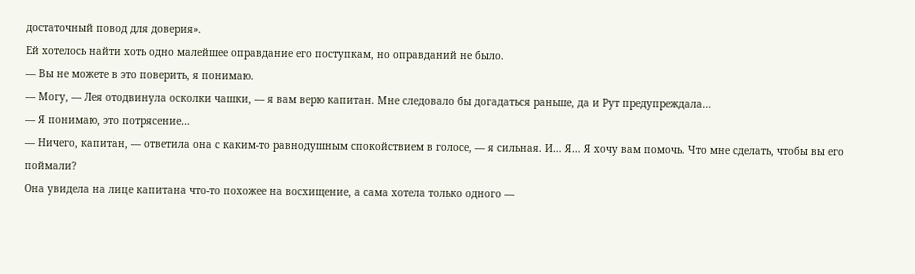достаточный повод для доверия».
Ей хотелось найти хоть одно малейшее оправдание его поступкам, но оправданий не было.
— Вы не можете в это поверить, я понимаю.
— Могу, — Лея отодвинула осколки чашки, — я вам верю капитан. Мне следовало бы догадаться раньше, да и Рут предупреждала…
— Я понимаю, это потрясение…
— Ничего, капитан, — ответила она с каким-то равнодушным спокойствием в голосе, — я сильная. И… Я… Я хочу вам помочь. Что мне сделать, чтобы вы его поймали?
Она увидела на лице капитана что-то похожее на восхищение, а сама хотела только одного —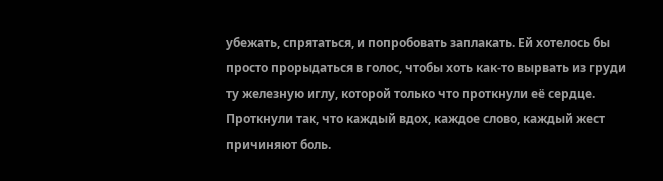убежать, спрятаться, и попробовать заплакать. Ей хотелось бы просто прорыдаться в голос, чтобы хоть как-то вырвать из груди ту железную иглу, которой только что проткнули её сердце. Проткнули так, что каждый вдох, каждое слово, каждый жест причиняют боль.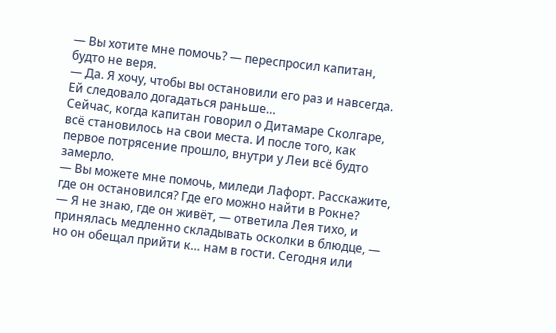— Вы хотите мне помочь? — переспросил капитан, будто не веря.
— Да. Я хочу, чтобы вы остановили его раз и навсегда.
Ей следовало догадаться раньше…
Сейчас, когда капитан говорил о Дитамаре Сколгаре, всё становилось на свои места. И после того, как первое потрясение прошло, внутри у Леи всё будто замерло.
— Вы можете мне помочь, миледи Лафорт. Расскажите, где он остановился? Где его можно найти в Рокне?
— Я не знаю, где он живёт, — ответила Лея тихо, и принялась медленно складывать осколки в блюдце, — но он обещал прийти к… нам в гости. Сегодня или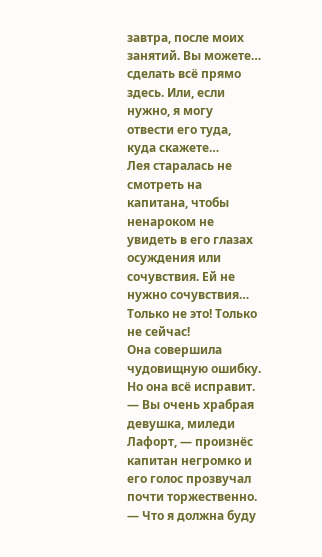завтра, после моих занятий. Вы можете… сделать всё прямо здесь. Или, если нужно, я могу отвести его туда, куда скажете…
Лея старалась не смотреть на капитана, чтобы ненароком не увидеть в его глазах осуждения или сочувствия. Ей не нужно сочувствия… Только не это! Только не сейчас!
Она совершила чудовищную ошибку. Но она всё исправит.
— Вы очень храбрая девушка, миледи Лафорт, — произнёс капитан негромко и его голос прозвучал почти торжественно.
— Что я должна буду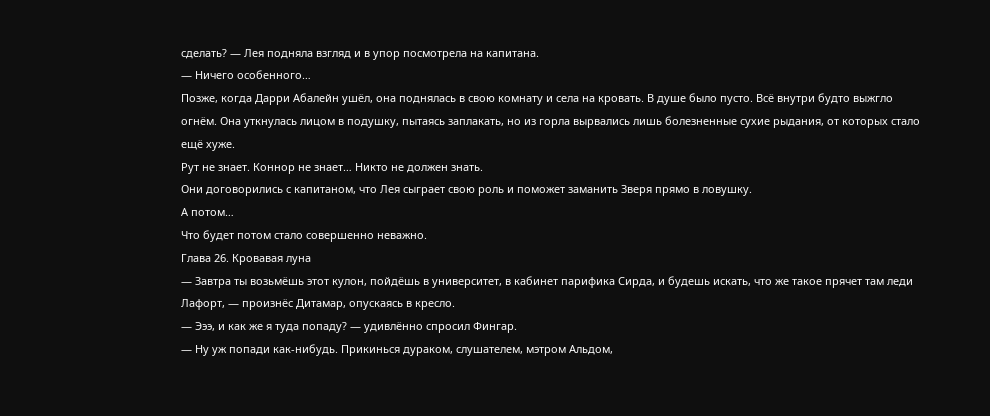сделать? — Лея подняла взгляд и в упор посмотрела на капитана.
— Ничего особенного…
Позже, когда Дарри Абалейн ушёл, она поднялась в свою комнату и села на кровать. В душе было пусто. Всё внутри будто выжгло огнём. Она уткнулась лицом в подушку, пытаясь заплакать, но из горла вырвались лишь болезненные сухие рыдания, от которых стало ещё хуже.
Рут не знает. Коннор не знает… Никто не должен знать.
Они договорились с капитаном, что Лея сыграет свою роль и поможет заманить Зверя прямо в ловушку.
А потом…
Что будет потом стало совершенно неважно.
Глава 26. Кровавая луна
— Завтра ты возьмёшь этот кулон, пойдёшь в университет, в кабинет парифика Сирда, и будешь искать, что же такое прячет там леди Лафорт, — произнёс Дитамар, опускаясь в кресло.
— Эээ, и как же я туда попаду? — удивлённо спросил Фингар.
— Ну уж попади как-нибудь. Прикинься дураком, слушателем, мэтром Альдом,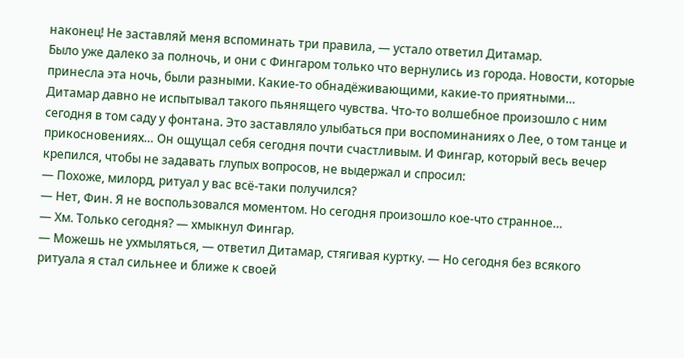наконец! Не заставляй меня вспоминать три правила, — устало ответил Дитамар.
Было уже далеко за полночь, и они с Фингаром только что вернулись из города. Новости, которые принесла эта ночь, были разными. Какие-то обнадёживающими, какие-то приятными…
Дитамар давно не испытывал такого пьянящего чувства. Что-то волшебное произошло с ним сегодня в том саду у фонтана. Это заставляло улыбаться при воспоминаниях о Лее, о том танце и прикосновениях… Он ощущал себя сегодня почти счастливым. И Фингар, который весь вечер крепился, чтобы не задавать глупых вопросов, не выдержал и спросил:
— Похоже, милорд, ритуал у вас всё-таки получился?
— Нет, Фин. Я не воспользовался моментом. Но сегодня произошло кое-что странное…
— Хм. Только сегодня? — хмыкнул Фингар.
— Можешь не ухмыляться, — ответил Дитамар, стягивая куртку. — Но сегодня без всякого ритуала я стал сильнее и ближе к своей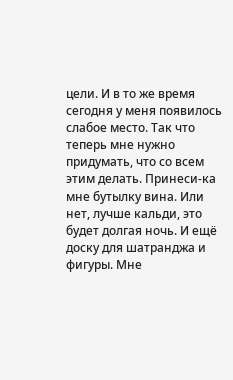цели. И в то же время сегодня у меня появилось слабое место. Так что теперь мне нужно придумать, что со всем этим делать. Принеси-ка мне бутылку вина. Или нет, лучше кальди, это будет долгая ночь. И ещё доску для шатранджа и фигуры. Мне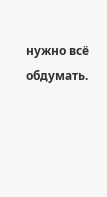нужно всё обдумать.